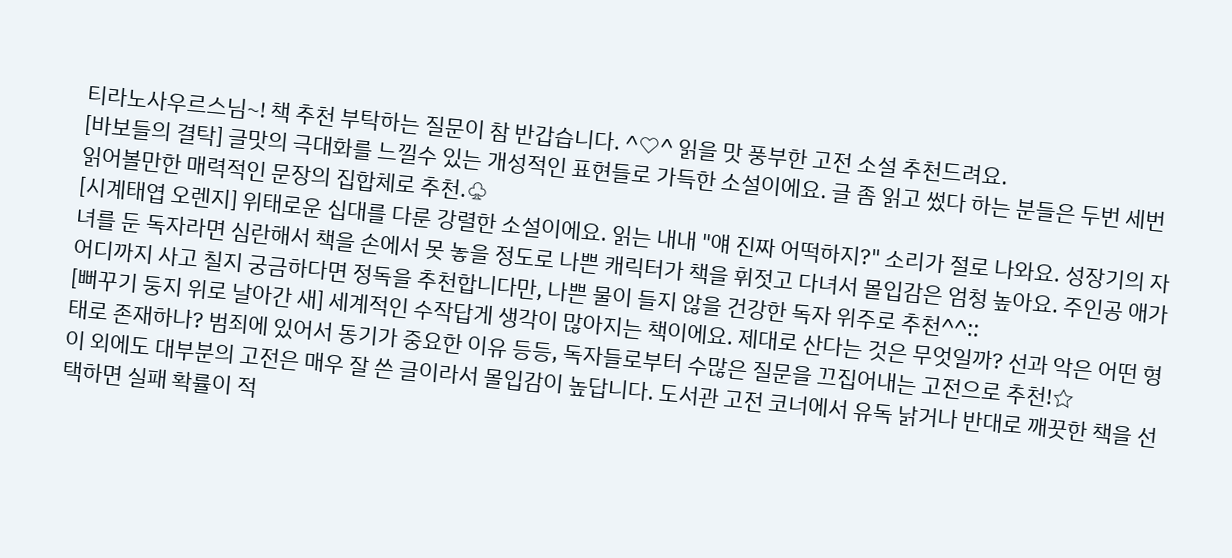티라노사우르스님~! 책 추천 부탁하는 질문이 참 반갑습니다. ^♡^ 읽을 맛 풍부한 고전 소설 추천드려요.
[바보들의 결탁] 글맛의 극대화를 느낄수 있는 개성적인 표현들로 가득한 소설이에요. 글 좀 읽고 썼다 하는 분들은 두번 세번 읽어볼만한 매력적인 문장의 집합체로 추천.♧
[시계태엽 오렌지] 위태로운 십대를 다룬 강렬한 소설이에요. 읽는 내내 "얘 진짜 어떡하지?" 소리가 절로 나와요. 성장기의 자녀를 둔 독자라면 심란해서 책을 손에서 못 놓을 정도로 나쁜 캐릭터가 책을 휘젓고 다녀서 몰입감은 엄청 높아요. 주인공 애가 어디까지 사고 칠지 궁금하다면 정독을 추천합니다만, 나쁜 물이 들지 않을 건강한 독자 위주로 추천^^::
[뻐꾸기 둥지 위로 날아간 새] 세계적인 수작답게 생각이 많아지는 책이에요. 제대로 산다는 것은 무엇일까? 선과 악은 어떤 형태로 존재하나? 범죄에 있어서 동기가 중요한 이유 등등, 독자들로부터 수많은 질문을 끄집어내는 고전으로 추천!☆
이 외에도 대부분의 고전은 매우 잘 쓴 글이라서 몰입감이 높답니다. 도서관 고전 코너에서 유독 낡거나 반대로 깨끗한 책을 선택하면 실패 확률이 적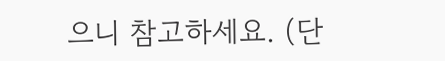으니 참고하세요. (단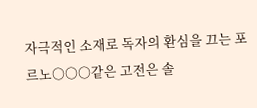자극적인 소재로 독자의 환심을 끄는 포르노○○○같은 고전은 솔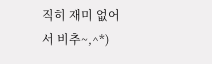직히 재미 없어서 비추~,^*)